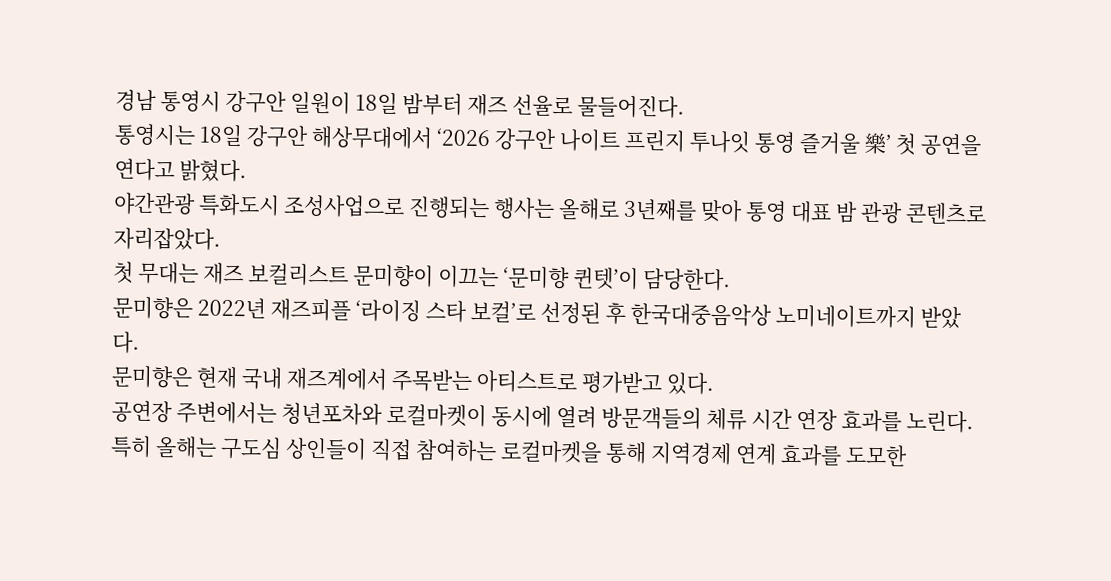경남 통영시 강구안 일원이 18일 밤부터 재즈 선율로 물들어진다.
통영시는 18일 강구안 해상무대에서 ‘2026 강구안 나이트 프린지 투나잇 통영 즐거울 樂’ 첫 공연을 연다고 밝혔다.
야간관광 특화도시 조성사업으로 진행되는 행사는 올해로 3년째를 맞아 통영 대표 밤 관광 콘텐츠로 자리잡았다.
첫 무대는 재즈 보컬리스트 문미향이 이끄는 ‘문미향 퀸텟’이 담당한다.
문미향은 2022년 재즈피플 ‘라이징 스타 보컬’로 선정된 후 한국대중음악상 노미네이트까지 받았다.
문미향은 현재 국내 재즈계에서 주목받는 아티스트로 평가받고 있다.
공연장 주변에서는 청년포차와 로컬마켓이 동시에 열려 방문객들의 체류 시간 연장 효과를 노린다.
특히 올해는 구도심 상인들이 직접 참여하는 로컬마켓을 통해 지역경제 연계 효과를 도모한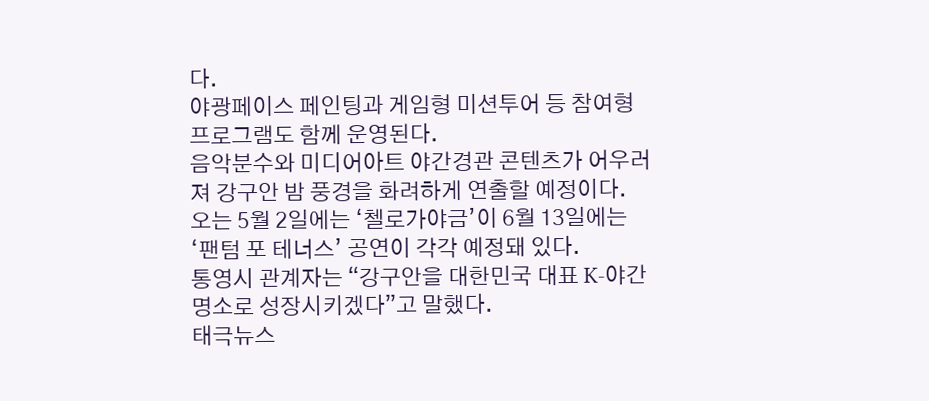다.
야광페이스 페인팅과 게임형 미션투어 등 참여형 프로그램도 함께 운영된다.
음악분수와 미디어아트 야간경관 콘텐츠가 어우러져 강구안 밤 풍경을 화려하게 연출할 예정이다.
오는 5월 2일에는 ‘첼로가야금’이 6월 13일에는 ‘팬텀 포 테너스’ 공연이 각각 예정돼 있다.
통영시 관계자는 “강구안을 대한민국 대표 K-야간 명소로 성장시키겠다”고 말했다.
태극뉴스